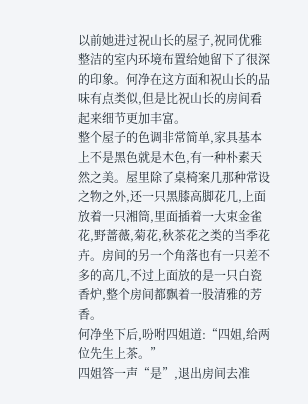以前她进过祝山长的屋子,祝同优雅整洁的室内环境布置给她留下了很深的印象。何净在这方面和祝山长的品味有点类似,但是比祝山长的房间看起来细节更加丰富。
整个屋子的色调非常简单,家具基本上不是黑色就是木色,有一种朴素天然之美。屋里除了桌椅案几那种常设之物之外,还一只黑膝高脚花几,上面放着一只湘筒,里面插着一大束金雀花,野蔷薇,菊花,秋茶花之类的当季花卉。房间的另一个角落也有一只差不多的高几,不过上面放的是一只白瓷香炉,整个房间都飘着一股清雅的芳香。
何净坐下后,吩咐四姐道:“四姐,给两位先生上茶。”
四姐答一声“是”,退出房间去准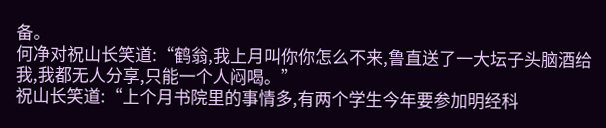备。
何净对祝山长笑道:“鹤翁,我上月叫你你怎么不来,鲁直送了一大坛子头脑酒给我,我都无人分享,只能一个人闷喝。”
祝山长笑道:“上个月书院里的事情多,有两个学生今年要参加明经科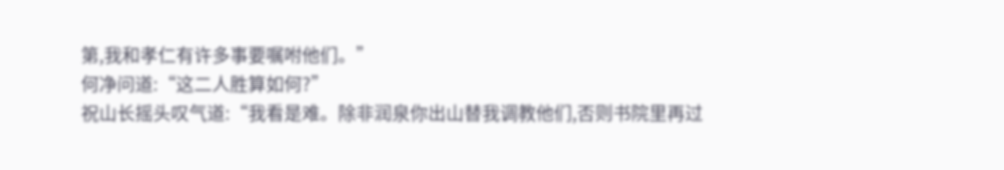第,我和孝仁有许多事要嘱咐他们。”
何净问道:“这二人胜算如何?”
祝山长摇头叹气道:“我看是难。除非润泉你出山替我调教他们,否则书院里再过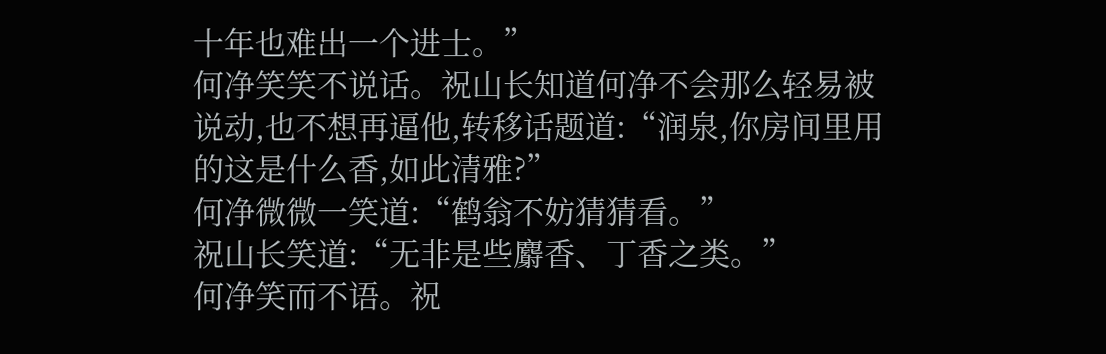十年也难出一个进士。”
何净笑笑不说话。祝山长知道何净不会那么轻易被说动,也不想再逼他,转移话题道:“润泉,你房间里用的这是什么香,如此清雅?”
何净微微一笑道:“鹤翁不妨猜猜看。”
祝山长笑道:“无非是些麝香、丁香之类。”
何净笑而不语。祝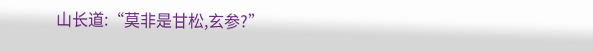山长道:“莫非是甘松,玄参?”